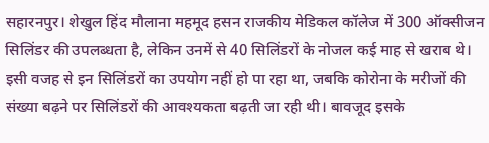सहारनपुर। शेखुल हिंद मौलाना महमूद हसन राजकीय मेडिकल कॉलेज में 300 ऑक्सीजन सिलिंडर की उपलब्धता है, लेकिन उनमें से 40 सिलिंडरों के नोजल कई माह से खराब थे। इसी वजह से इन सिलिंडरों का उपयोग नहीं हो पा रहा था, जबकि कोरोना के मरीजों की संख्या बढ़ने पर सिलिंडरों की आवश्यकता बढ़ती जा रही थी। बावजूद इसके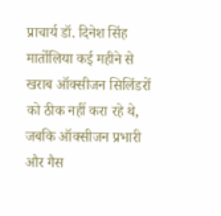प्राचार्य डॉ. दिनेश सिंह मार्तोलिया कई महीने से खराब ऑक्सीजन सिलिंडरों को ठीक नहीं करा रहे थे, जबकि ऑक्सीजन प्रभारी और गैस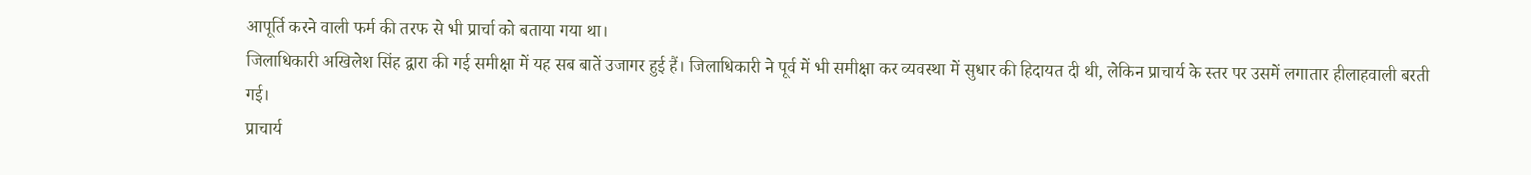आपूर्ति करने वाली फर्म की तरफ से भी प्रार्चा को बताया गया था।
जिलाधिकारी अखिलेश सिंह द्वारा की गई समीक्षा में यह सब बातें उजागर हुई हैं। जिलाधिकारी ने पूर्व में भी समीक्षा कर व्यवस्था में सुधार की हिदायत दी थी, लेकिन प्राचार्य के स्तर पर उसमें लगातार हीलाहवाली बरती गई।
प्राचार्य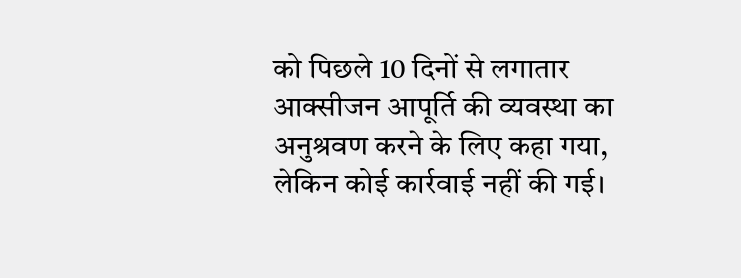को पिछले 10 दिनों से लगातार आक्सीजन आपूर्ति की व्यवस्था का अनुश्रवण करने के लिए कहा गया, लेकिन कोई कार्रवाई नहीं की गई।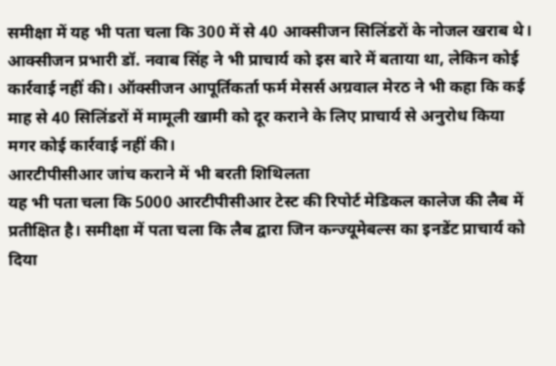समीक्षा में यह भी पता चला कि 300 में से 40 आक्सीजन सिलिंडरों के नोजल खराब थे। आक्सीजन प्रभारी डॉ. नवाब सिंह ने भी प्राचार्य को इस बारे में बताया था, लेकिन कोई कार्रवाई नहीं की। ऑक्सीजन आपूर्तिकर्ता फर्म मेसर्स अग्रवाल मेरठ ने भी कहा कि कई माह से 40 सिलिंडरों में मामूली खामी को दूर कराने के लिए प्राचार्य से अनुरोध किया मगर कोई कार्रवाई नहीं की।
आरटीपीसीआर जांच कराने में भी बरती शिथिलता
यह भी पता चला कि 5000 आरटीपीसीआर टेस्ट की रिपोर्ट मेडिकल कालेज की लैब में प्रतीक्षित है। समीक्षा में पता चला कि लैब द्वारा जिन कन्ज्यूमेबल्स का इनडेंट प्राचार्य को दिया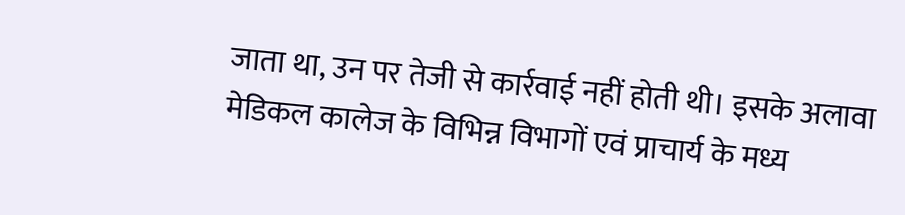जाता था, उन पर तेजी से कार्रवाई नहीं होती थी। इसके अलावा मेडिकल कालेज के विभिन्न विभागों एवं प्राचार्य के मध्य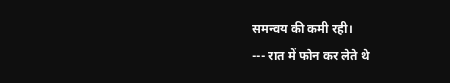समन्वय की कमी रही।
--- रात में फोन कर लेते थे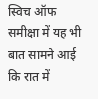स्विच ऑफ
समीक्षा में यह भी बात सामने आई कि रात में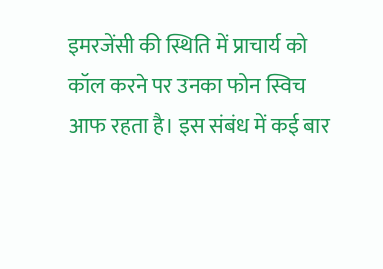इमरजेंसी की स्थिति में प्राचार्य को कॉल करने पर उनका फोन स्विच आफ रहता है। इस संबंध में कई बार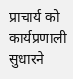प्राचार्य को कार्यप्रणाली सुधारने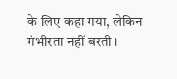के लिए कहा गया, लेकिन गंभीरता नहीं बरती।